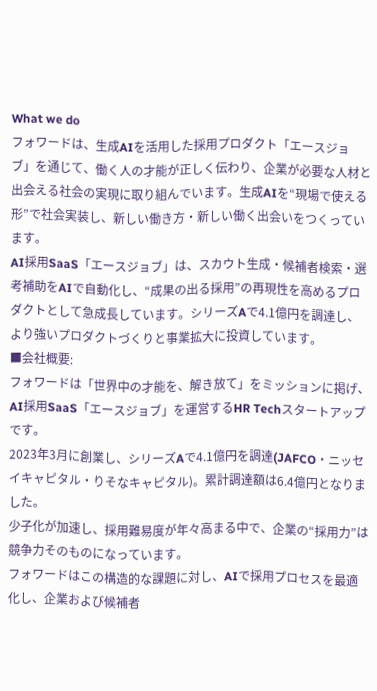What we do
フォワードは、生成AIを活用した採用プロダクト「エースジョブ」を通じて、働く人の才能が正しく伝わり、企業が必要な人材と出会える社会の実現に取り組んでいます。生成AIを“現場で使える形”で社会実装し、新しい働き方・新しい働く出会いをつくっています。
AI採用SaaS「エースジョブ」は、スカウト生成・候補者検索・選考補助をAIで自動化し、“成果の出る採用”の再現性を高めるプロダクトとして急成長しています。シリーズAで4.1億円を調達し、より強いプロダクトづくりと事業拡大に投資しています。
■会社概要:
フォワードは「世界中の才能を、解き放て」をミッションに掲げ、AI採用SaaS「エースジョブ」を運営するHR Techスタートアップです。
2023年3月に創業し、シリーズAで4.1億円を調達(JAFCO・ニッセイキャピタル・りそなキャピタル)。累計調達額は6.4億円となりました。
少子化が加速し、採用難易度が年々高まる中で、企業の“採用力”は競争力そのものになっています。
フォワードはこの構造的な課題に対し、AIで採用プロセスを最適化し、企業および候補者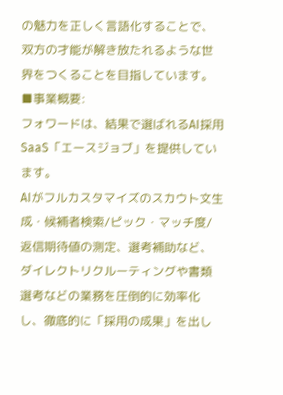の魅力を正しく言語化することで、双方の才能が解き放たれるような世界をつくることを目指しています。
■事業概要:
フォワードは、結果で選ばれるAI採用SaaS「エースジョブ」を提供しています。
AIがフルカスタマイズのスカウト文生成・候補者検索/ピック・マッチ度/返信期待値の測定、選考補助など、ダイレクトリクルーティングや書類選考などの業務を圧倒的に効率化し、徹底的に「採用の成果」を出し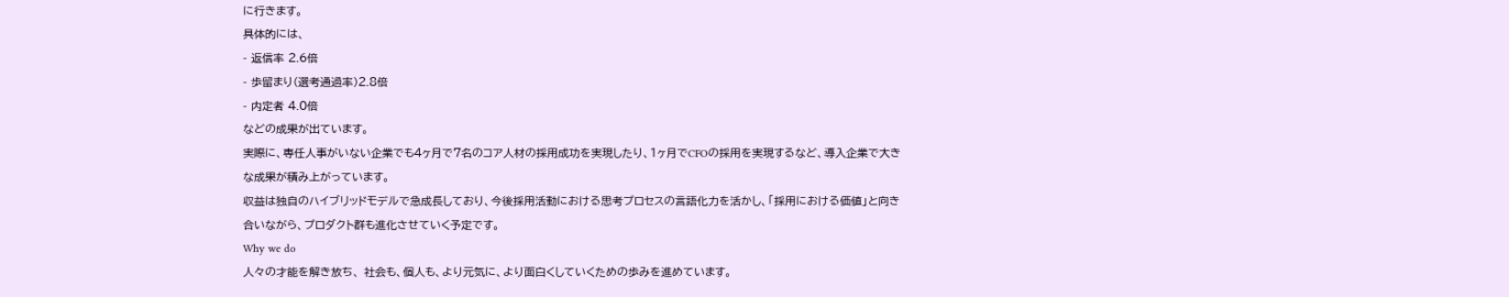に行きます。
具体的には、
- 返信率 2.6倍
- 歩留まり(選考通過率)2.8倍
- 内定者 4.0倍
などの成果が出ています。
実際に、専任人事がいない企業でも4ヶ月で7名のコア人材の採用成功を実現したり、1ヶ月でCFOの採用を実現するなど、導入企業で大きな成果が積み上がっています。
収益は独自のハイブリッドモデルで急成長しており、今後採用活動における思考プロセスの言語化力を活かし、「採用における価値」と向き合いながら、プロダクト群も進化させていく予定です。
Why we do
人々の才能を解き放ち、 社会も、個人も、より元気に、より面白くしていくための歩みを進めています。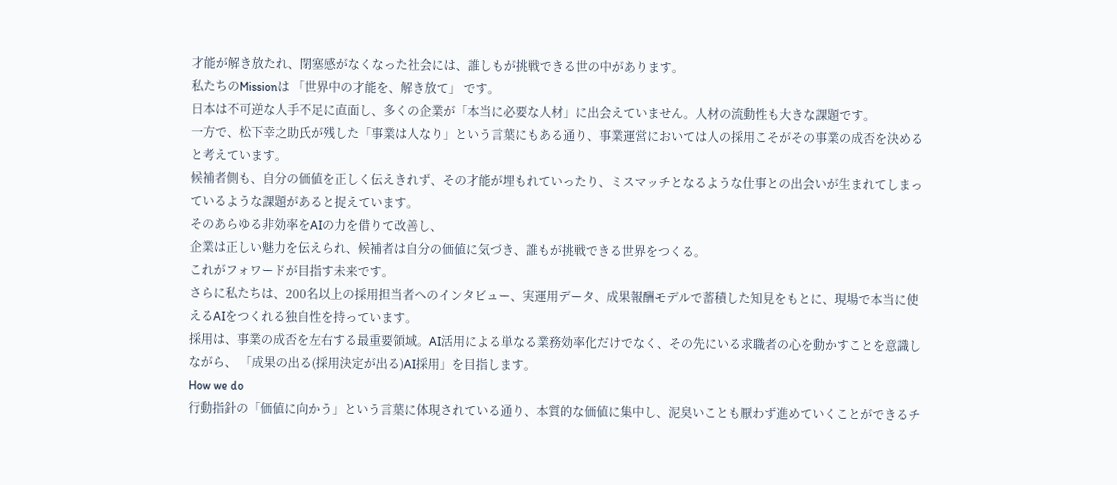才能が解き放たれ、閉塞感がなくなった社会には、誰しもが挑戦できる世の中があります。
私たちのMissionは 「世界中の才能を、解き放て」 です。
日本は不可逆な人手不足に直面し、多くの企業が「本当に必要な人材」に出会えていません。人材の流動性も大きな課題です。
一方で、松下幸之助氏が残した「事業は人なり」という言葉にもある通り、事業運営においては人の採用こそがその事業の成否を決めると考えています。
候補者側も、自分の価値を正しく伝えきれず、その才能が埋もれていったり、ミスマッチとなるような仕事との出会いが生まれてしまっているような課題があると捉えています。
そのあらゆる非効率をAIの力を借りて改善し、
企業は正しい魅力を伝えられ、候補者は自分の価値に気づき、誰もが挑戦できる世界をつくる。
これがフォワードが目指す未来です。
さらに私たちは、200名以上の採用担当者へのインタビュー、実運用データ、成果報酬モデルで蓄積した知見をもとに、現場で本当に使えるAIをつくれる独自性を持っています。
採用は、事業の成否を左右する最重要領域。AI活用による単なる業務効率化だけでなく、その先にいる求職者の心を動かすことを意識しながら、 「成果の出る(採用決定が出る)AI採用」を目指します。
How we do
行動指針の「価値に向かう」という言葉に体現されている通り、本質的な価値に集中し、泥臭いことも厭わず進めていくことができるチ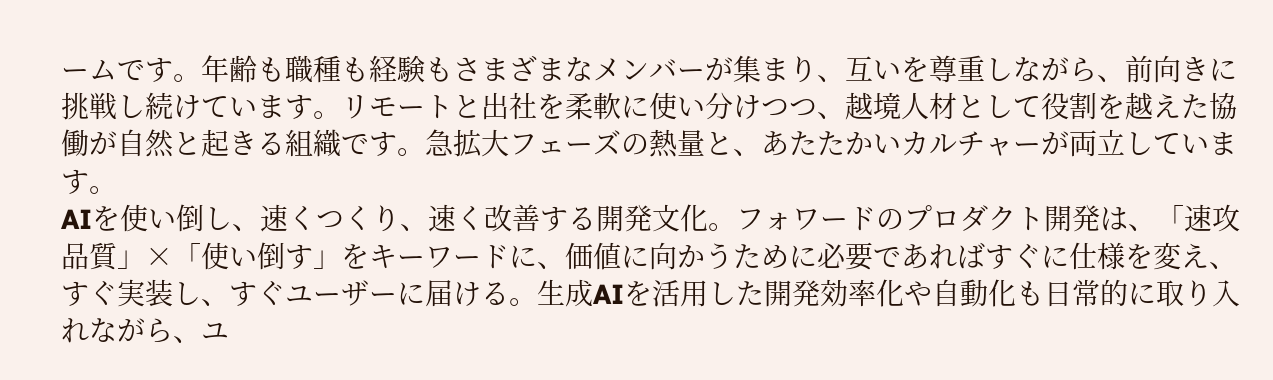ームです。年齢も職種も経験もさまざまなメンバーが集まり、互いを尊重しながら、前向きに挑戦し続けています。リモートと出社を柔軟に使い分けつつ、越境人材として役割を越えた協働が自然と起きる組織です。急拡大フェーズの熱量と、あたたかいカルチャーが両立しています。
AIを使い倒し、速くつくり、速く改善する開発文化。フォワードのプロダクト開発は、「速攻品質」×「使い倒す」をキーワードに、価値に向かうために必要であればすぐに仕様を変え、すぐ実装し、すぐユーザーに届ける。生成AIを活用した開発効率化や自動化も日常的に取り入れながら、ユ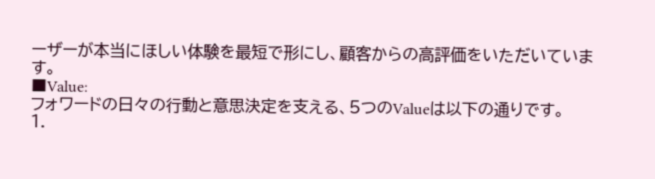ーザーが本当にほしい体験を最短で形にし、顧客からの高評価をいただいています。
■Value:
フォワードの日々の行動と意思決定を支える、5つのValueは以下の通りです。
1.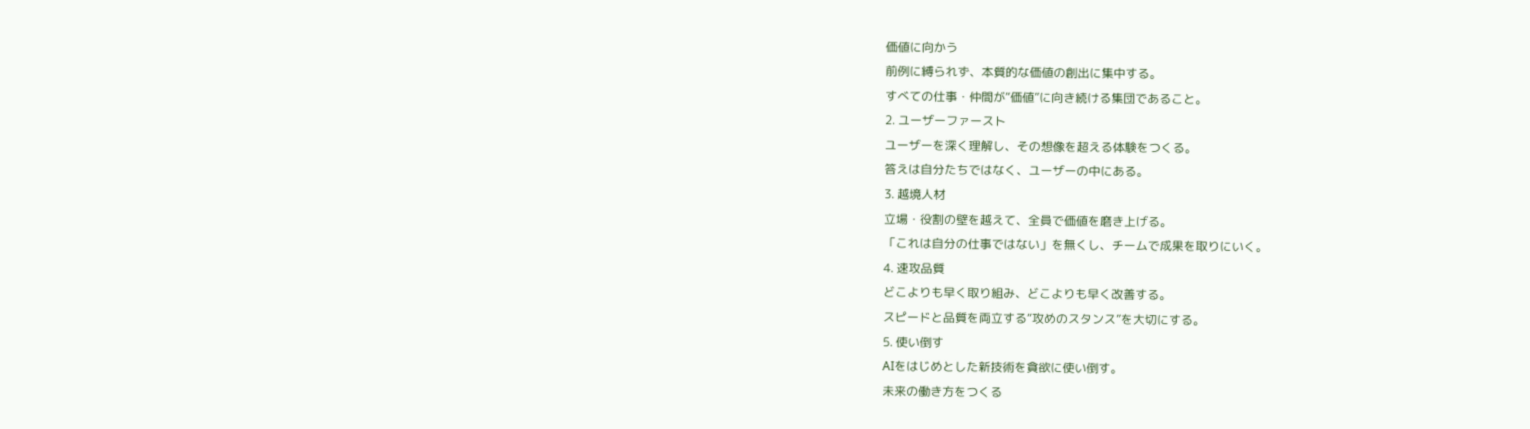価値に向かう
前例に縛られず、本質的な価値の創出に集中する。
すべての仕事・仲間が“価値”に向き続ける集団であること。
2. ユーザーファースト
ユーザーを深く理解し、その想像を超える体験をつくる。
答えは自分たちではなく、ユーザーの中にある。
3. 越境人材
立場・役割の壁を越えて、全員で価値を磨き上げる。
「これは自分の仕事ではない」を無くし、チームで成果を取りにいく。
4. 速攻品質
どこよりも早く取り組み、どこよりも早く改善する。
スピードと品質を両立する“攻めのスタンス”を大切にする。
5. 使い倒す
AIをはじめとした新技術を貪欲に使い倒す。
未来の働き方をつくる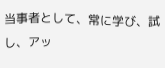当事者として、常に学び、試し、アッ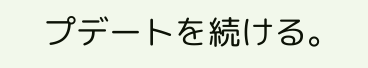プデートを続ける。